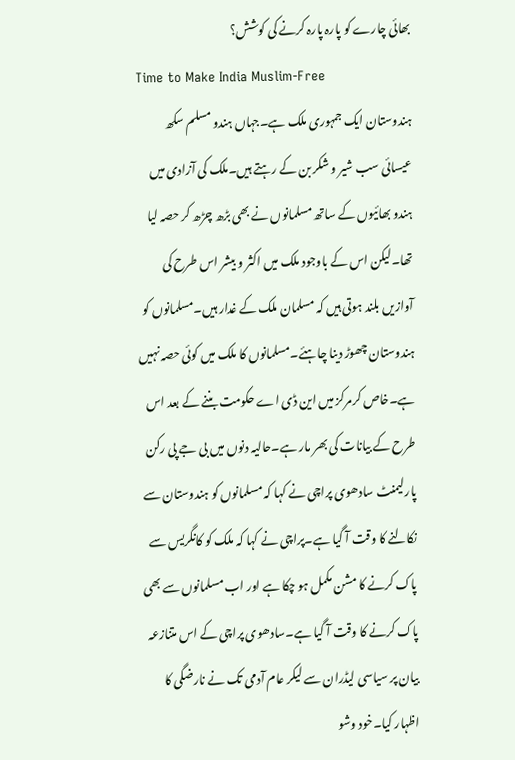بھائی چارے کو پارہ پارہ کرنے کی کوشش؟
Time to Make India Muslim-Free
ہندوستان ایک جمہوری ملک ہے۔جہاں ہندو مسلم سکھ عیسائی سب شیر و شکر بن کے رہتے ہیں۔ملک کی آزادی میں ہندو بھائیوں کے ساتھ مسلمانوں نے بھی بڑھ چڑھ کر حصہ لیا تھا۔لیکن اس کے باوجود ملک میں اکثر و بیشر اس طرح کی آوازیں بلند ہوتی ہیں کہ مسلمان ملک کے غدار ہیں۔مسلمانوں کو ہندوستان چھوڑ دینا چاہئے۔مسلمانوں کا ملک میں کوئی حصہ نہیں ہے۔خاص کرمرکز میں این ڈی اے حکومت بننے کے بعد اس طرح کے بیانات کی بھر مار ہے۔حالیہ دنوں میں بی جے پی رکن پارلیمنٹ سادھوی پراچی نے کہا کہ مسلمانوں کو ہندوستان سے نکالنے کا وقت آ گیا ہے۔پراچی نے کہا کہ ملک کو کانگریس سے پاک کرنے کا مشن مکمل ہو چکا ہے اور اب مسلمانوں سے بھی پاک کرنے کا وقت آ گيا ہے۔سادھوی پراچی کے اس متنازعہ بیان پر سیاسی لیڈران سے لیکر عام آدمی تک نے نارضگی کا اظہار کیا۔خود وشو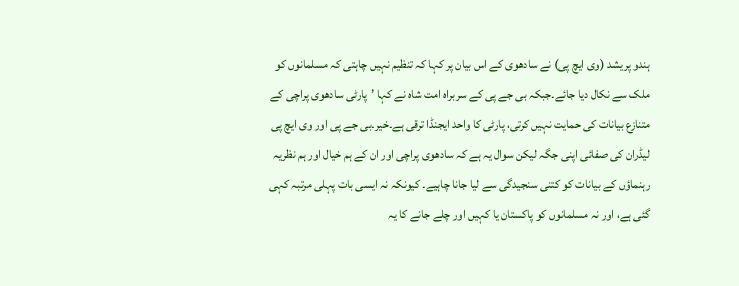ہندو پریشد (وی ایچ پی) نے سادھوی کے اس بیان پر کہا کہ تنظیم نہیں چاہتی کہ مسلمانوں کو ملک سے نکال دیا جائے۔جبکہ بی جے پی کے سربراہ امت شاہ نے کہا ’پارٹی سادھوی پراچی کے متنازع بیانات کی حمایت نہیں کرتی، پارٹی کا واحد ایجنڈا ترقی ہے۔خیر۔بی جے پی اور وی ایچ پی لیڈران کی صفائی اپنی جگہ لیکن سوال یہ ہے کہ سادھوی پراچی اور ان کے ہم خیال اور ہم نظریہ رہنماؤں کے بیانات کو کتنی سنجیدگی سے لیا جانا چاہیے۔ کیونکہ نہ ایسی بات پہلی مرتبہ کہی گئی ہے، اور نہ مسلمانوں کو پاکستان یا کہیں اور چلے جانے کا یہ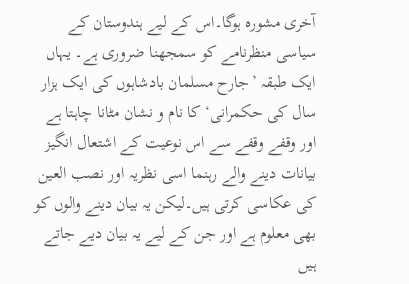آخری مشورہ ہوگا۔اس کے لیے ہندوستان کے سیاسی منظرنامے کو سمجھنا ضروری ہے۔ یہاں ایک طبقہ ’جارح مسلمان بادشاہوں کی ایک ہزار سال کی حکمرانی‘ کا نام و نشان مٹانا چاہتا ہے اور وقفے وقفے سے اس نوعیت کے اشتعال انگیز بیانات دینے والے رہنما اسی نظریہ اور نصب العین کی عکاسی کرتی ہیں۔لیکن یہ بیان دینے والوں کو بھی معلوم ہے اور جن کے لیے یہ بیان دیے جاتے ہیں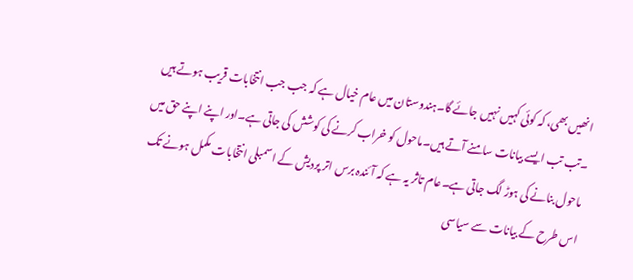انھیں بھی، کہ کوئی کہیں نہیں جائے گا۔ہندوستان میں عام خیال ہے کہ جب جب انتخابات قریب ہوتے ہیں ۔تب تب ایسے بیانات سامنے آتے ہیں۔ماحول کو خراب کرنے کی کوشش کی جاتی ہے۔اور اپنے اپنے حق میں ماحول بنانے کی ہوڑ لگ جاتی ہے۔عام تاثر یہ ہے کہ آئندہ برس اتر پردیش کے اسمبلی انتخابات مکمل ہونے تک اس طرح کے بیانات سے سیاسی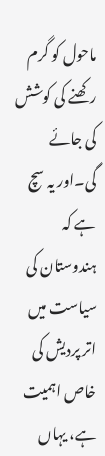ماحول کو گرم رکھنے کی کوشش کی جائے گی۔اور یہ سچ ہے کہ ہندوستان کی سیاست میں اتر پردیش کی خاص اہمیت ہے، یہاں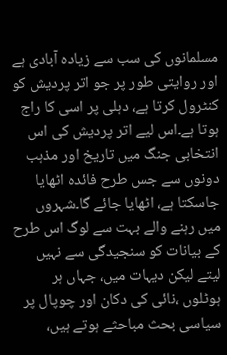مسلمانوں کی سب سے زیادہ آبادی ہے اور روایتی طور پر جو اتر پردیش کو کنٹرول کرتا ہے، دہلی پر اسی کا راج ہوتا ہے۔اس لیے اتر پردیش کی اس انتخابی جنگ میں تاریخ اور مذہب دونوں سے جس طرح فائدہ اٹھایا جاسکتا ہے، اٹھایا جائے گا۔شہروں میں رہنے والے بہت سے لوگ اس طرح کے بیانات کو سنجیدگی سے نہیں لیتے لیکن دیہات میں، جہاں ہر ہوٹلوں ،نائی کی دکان اور چوپال پر سیاسی بحث مباحثے ہوتے ہیں،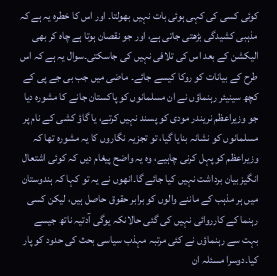کوئی کسی کی کہی ہوئی بات نہیں بھولتا۔ اور اس کا خطرہ یہ ہے کہ مذہبی کشیدگی بڑھتی جاتی ہے، اور جو نقصان ہوتا ہے چاہ کر بھی الیکشن کے بعد اس کی تلافی نہیں کی جاسکتی۔سوال یہ ہے کہ اس طرح کے بیانات کو روکا کیسے جائے۔ ماضی میں جب بی جے پی کے کچھ سینیئر رہنماؤں نے ان مسلمانوں کو پاکستان جانے کا مشورہ دیا جو وزیراعظم نریندر مودی کو پسند نہیں کرتے، یا گاؤ کشی کے نام پر مسلمانوں کو نشانہ بنایا گیا، تو تجزیہ نگاروں کا یہ مشورہ تھا کہ وزیراعظم کو پہل کرنی چاہیے، وہ یہ واضح پیغام دیں کہ کوئی اشتعال انگیز بیان برداشت نہیں کیا جائے گا۔انھوں نے یہ تو کہا کہ ہندوستان میں ہر مذہب کے ماننے والوں کو برابر حقوق حاصل ہیں، لیکن کسی رہنما کے کارروائی نہیں کی گئی حالانکہ یوگی آدتیہ ناتھ جیسے بہت سے رہنماؤں نے کئی مرتبہ مہذب سیاسی بحث کی حدود کو پار کیا۔دوسرا مسئلہ ان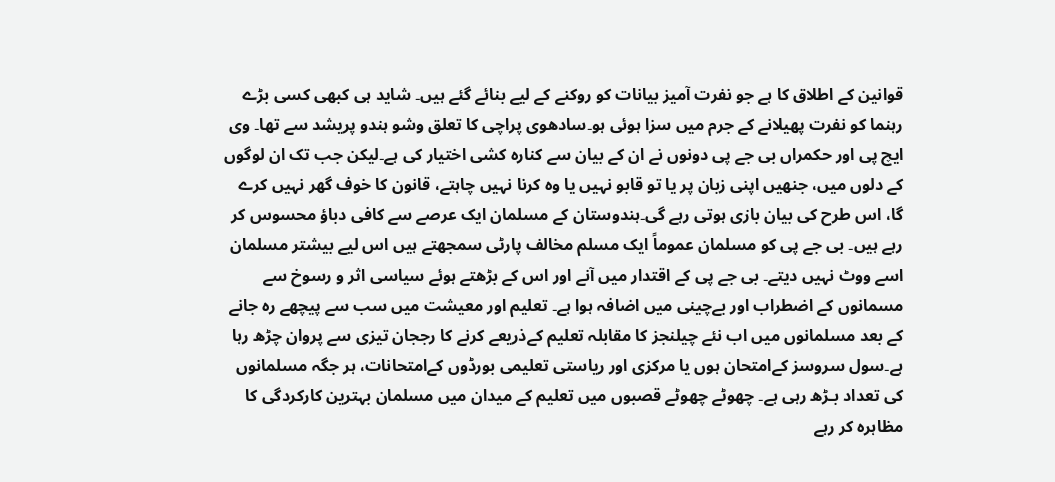قوانین کے اطلاق کا ہے جو نفرت آمیز بیانات کو روکنے کے لیے بنائے گئے ہیں۔ شاید ہی کبھی کسی بڑے رہنما کو نفرت پھیلانے کے جرم میں سزا ہوئی ہو۔سادھوی پراچی کا تعلق وشو ہندو پریشد سے تھا۔ وی ایچ پی اور حکمراں بی جے پی دونوں نے ان کے بیان سے کنارہ کشی اختیار کی ہے۔لیکن جب تک ان لوگوں کے دلوں میں، جنھیں اپنی زبان پر یا تو قابو نہیں یا وہ کرنا نہیں چاہتے، قانون کا خوف گھر نہیں کرے گا، اس طرح کی بیان بازی ہوتی رہے گی۔ہندوستان کے مسلمان ایک عرصے سے کافی دباؤ محسوس کر رہے ہیں۔ بی جے پی کو مسلمان عموماً ایک مسلم مخالف پارٹی سمجھتے ہیں اس لیے بیشتر مسلمان اسے ووٹ نہیں دیتے۔ بی جے پی کے اقتدار میں آنے اور اس کے بڑھتے ہوئے سیاسی اثر و رسوخ سے مسمانوں کے اضطراب اور بےچینی میں اضافہ ہوا ہے۔ تعلیم اور معیشت میں سب سے پیچھے رہ جانے کے بعد مسلمانوں میں اب نئے چیلنجز کا مقابلہ تعلیم کےذریعے کرنے کا رججان تیزی سے پروان چڑھ رہا ہے۔سول سروسز کےامتحان ہوں یا مرکزی اور ریاستی تعلیمی بورڈوں کےامتحانات، ہر جگہ مسلمانوں کی تعداد بـڑھ رہی ہے۔ چھوٹے چھوٹے قصبوں میں تعلیم کے میدان میں مسلمان بہترین کارکردگی کا مظاہرہ کر رہے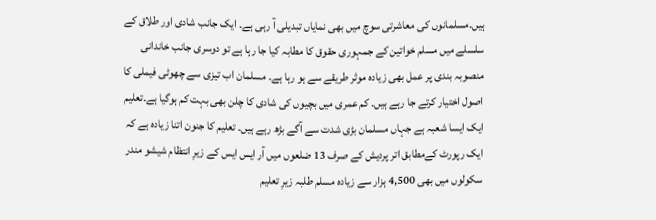ہیں۔مسلمانوں کی معاشرتی سوچ میں بھی نمایاں تبدیلی آ رہی ہے۔ ایک جانب شادی اور طلاق کے سلسلے میں مسلم خواتین کے جمہوری حقوق کا مطابہ کیا جا رہا ہے تو دوسری جانب خاندانی منصوبہ بندی پر عمل بھی زیادہ موثر طریقے سے ہو رہا ہے۔ مسلمان اب تیزی سے چھوٹی فیملی کا اصول اختیار کرتے جا رہے ہیں۔ کم عمری میں بچیوں کی شادی کا چلن بھی بہت کم ہوگیا ہے۔تعلیم ایک ایسا شعبہ ہے جہاں مسلمان بڑی شدت سے آگے بڑھ رہے ہیں۔ تعلیم کا جنون اتنا زیادہ ہے کہ ایک رپورٹ کےمطابق اتر پردیش کے صرف 13 ضلعوں میں آر ایس ایس کے زیرِ انتظام شیشو مندر سکولوں میں بھی 4,500 ہزار سے زیادہ مسلم طلبہ زیرِ تعلیم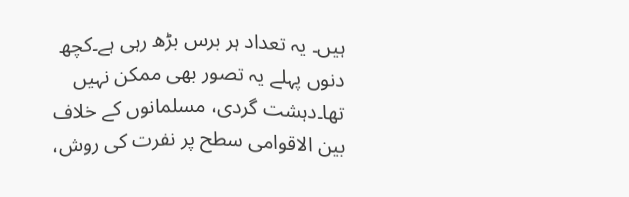ہیں۔ یہ تعداد ہر برس بڑھ رہی ہے۔کچھ دنوں پہلے یہ تصور بھی ممکن نہیں تھا۔دہشت گردی، مسلمانوں کے خلاف بین الاقوامی سطح پر نفرت کی روش،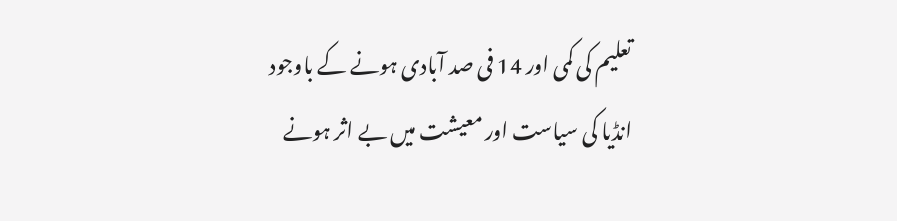تعلیم کی کمی اور 14 فی صد آبادی ہونے کے باوجود انڈیا کی سیاست اور معیشت میں بے اثر ہونے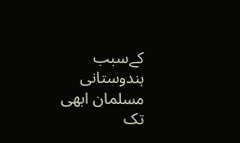کےسبب ہندوستانی مسلمان ابھی تک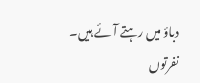دباؤ میں رہتے آئے ہیں۔ نفرتوں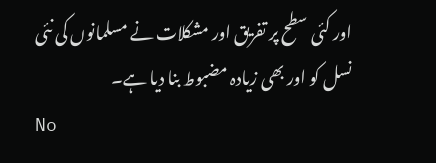اور کئی سطح پر تفریق اور مشکلات نے مسلمانوں کی نئی نسل کو اور بھی زیادہ مضبوط بنا دیا ہے۔
No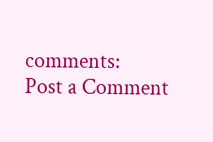comments:
Post a Comment